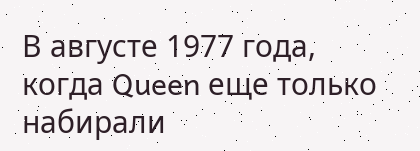В августе 1977 года, когда Queen еще только набирали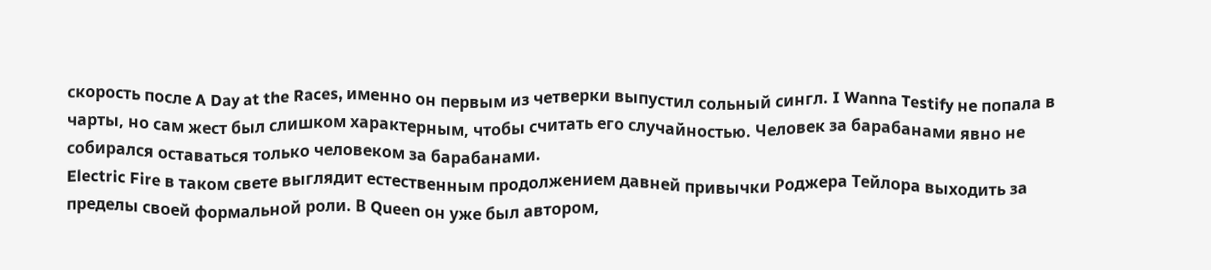скорость после A Day at the Races, именно он первым из четверки выпустил сольный сингл. I Wanna Testify не попала в чарты, но сам жест был слишком характерным, чтобы считать его случайностью. Человек за барабанами явно не собирался оставаться только человеком за барабанами.
Electric Fire в таком свете выглядит естественным продолжением давней привычки Роджера Тейлора выходить за пределы своей формальной роли. В Queen он уже был автором,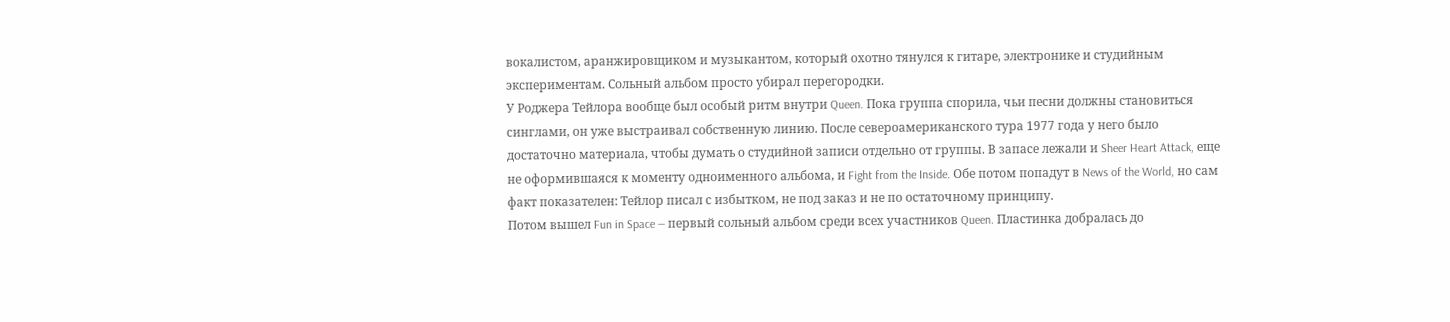вокалистом, аранжировщиком и музыкантом, который охотно тянулся к гитаре, электронике и студийным экспериментам. Сольный альбом просто убирал перегородки.
У Роджера Тейлора вообще был особый ритм внутри Queen. Пока группа спорила, чьи песни должны становиться синглами, он уже выстраивал собственную линию. После североамериканского тура 1977 года у него было достаточно материала, чтобы думать о студийной записи отдельно от группы. В запасе лежали и Sheer Heart Attack, еще не оформившаяся к моменту одноименного альбома, и Fight from the Inside. Обе потом попадут в News of the World, но сам факт показателен: Тейлор писал с избытком, не под заказ и не по остаточному принципу.
Потом вышел Fun in Space — первый сольный альбом среди всех участников Queen. Пластинка добралась до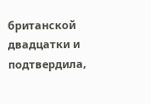британской двадцатки и подтвердила,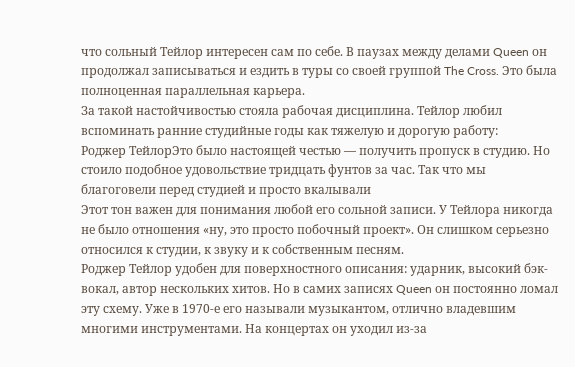что сольный Тейлор интересен сам по себе. В паузах между делами Queen он продолжал записываться и ездить в туры со своей группой The Cross. Это была полноценная параллельная карьера.
За такой настойчивостью стояла рабочая дисциплина. Тейлор любил вспоминать ранние студийные годы как тяжелую и дорогую работу:
Роджер ТейлорЭто было настоящей честью — получить пропуск в студию. Но стоило подобное удовольствие тридцать фунтов за час. Так что мы благоговели перед студией и просто вкалывали
Этот тон важен для понимания любой его сольной записи. У Тейлора никогда не было отношения «ну, это просто побочный проект». Он слишком серьезно относился к студии, к звуку и к собственным песням.
Роджер Тейлор удобен для поверхностного описания: ударник, высокий бэк-вокал, автор нескольких хитов. Но в самих записях Queen он постоянно ломал эту схему. Уже в 1970-е его называли музыкантом, отлично владевшим многими инструментами. На концертах он уходил из-за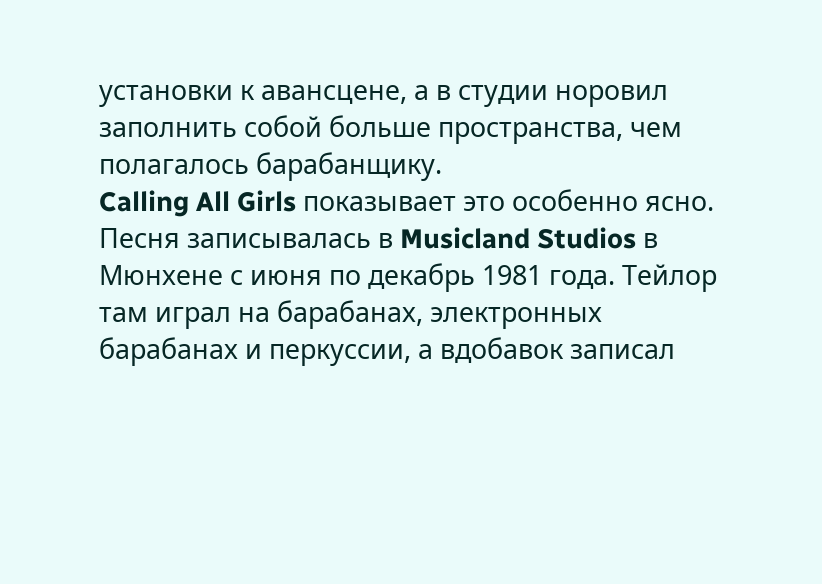установки к авансцене, а в студии норовил заполнить собой больше пространства, чем полагалось барабанщику.
Calling All Girls показывает это особенно ясно. Песня записывалась в Musicland Studios в Мюнхене с июня по декабрь 1981 года. Тейлор там играл на барабанах, электронных барабанах и перкуссии, а вдобавок записал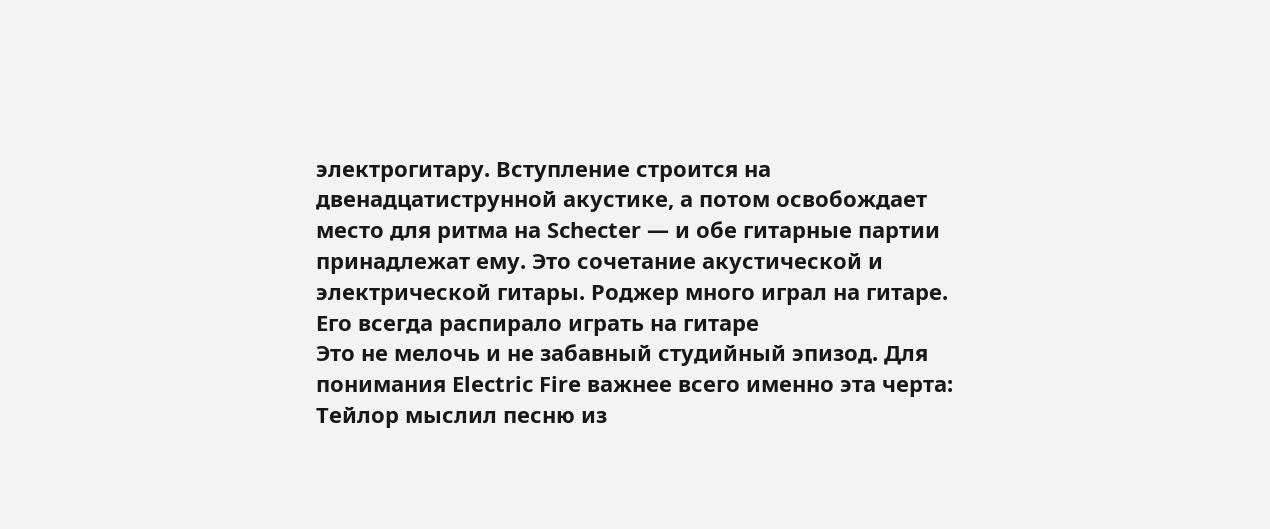электрогитару. Вступление строится на двенадцатиструнной акустике, а потом освобождает место для ритма на Schecter — и обе гитарные партии принадлежат ему. Это сочетание акустической и электрической гитары. Роджер много играл на гитаре. Его всегда распирало играть на гитаре
Это не мелочь и не забавный студийный эпизод. Для понимания Electric Fire важнее всего именно эта черта: Тейлор мыслил песню из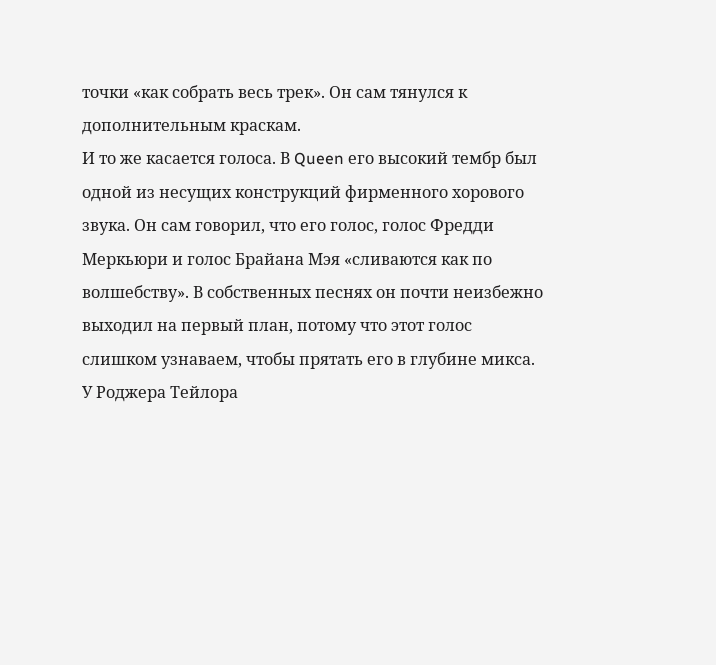точки «как собрать весь трек». Он сам тянулся к дополнительным краскам.
И то же касается голоса. В Queen его высокий тембр был одной из несущих конструкций фирменного хорового звука. Он сам говорил, что его голос, голос Фредди Меркьюри и голос Брайана Мэя «сливаются как по волшебству». В собственных песнях он почти неизбежно выходил на первый план, потому что этот голос слишком узнаваем, чтобы прятать его в глубине микса.
У Роджера Тейлора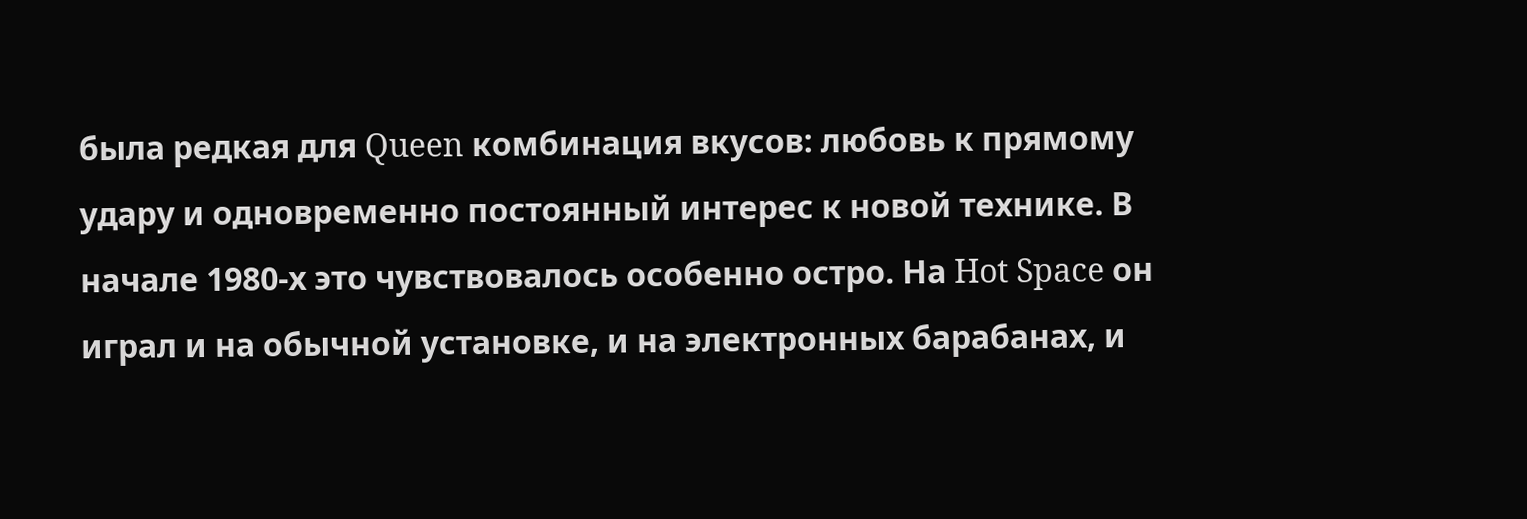была редкая для Queen комбинация вкусов: любовь к прямому удару и одновременно постоянный интерес к новой технике. В начале 1980-х это чувствовалось особенно остро. На Hot Space он играл и на обычной установке, и на электронных барабанах, и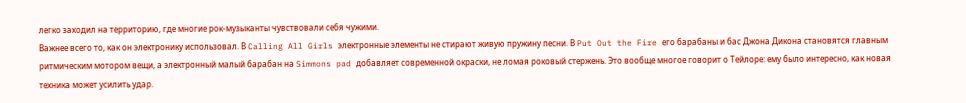легко заходил на территорию, где многие рок-музыканты чувствовали себя чужими.
Важнее всего то, как он электронику использовал. В Calling All Girls электронные элементы не стирают живую пружину песни. В Put Out the Fire его барабаны и бас Джона Дикона становятся главным ритмическим мотором вещи, а электронный малый барабан на Simmons pad добавляет современной окраски, не ломая роковый стержень. Это вообще многое говорит о Тейлоре: ему было интересно, как новая техника может усилить удар.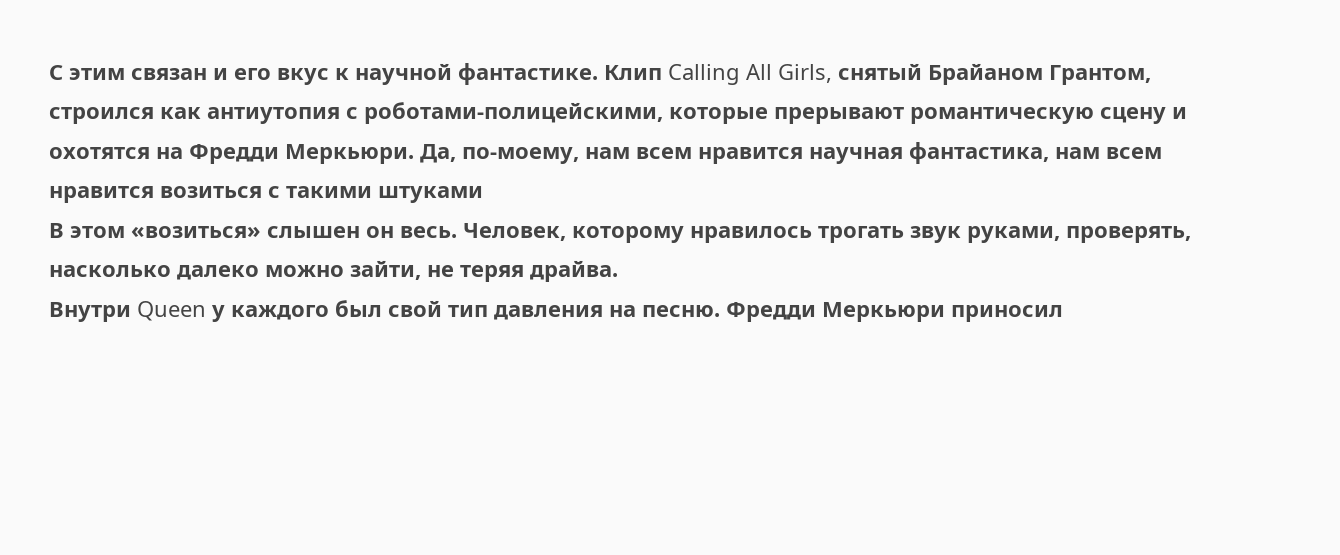С этим связан и его вкус к научной фантастике. Клип Calling All Girls, снятый Брайаном Грантом, строился как антиутопия с роботами-полицейскими, которые прерывают романтическую сцену и охотятся на Фредди Меркьюри. Да, по-моему, нам всем нравится научная фантастика, нам всем нравится возиться с такими штуками
В этом «возиться» слышен он весь. Человек, которому нравилось трогать звук руками, проверять, насколько далеко можно зайти, не теряя драйва.
Внутри Queen у каждого был свой тип давления на песню. Фредди Меркьюри приносил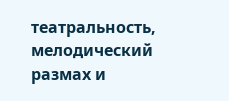театральность, мелодический размах и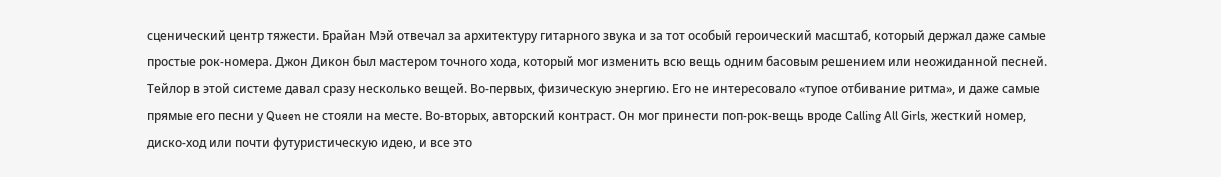сценический центр тяжести. Брайан Мэй отвечал за архитектуру гитарного звука и за тот особый героический масштаб, который держал даже самые простые рок-номера. Джон Дикон был мастером точного хода, который мог изменить всю вещь одним басовым решением или неожиданной песней.
Тейлор в этой системе давал сразу несколько вещей. Во-первых, физическую энергию. Его не интересовало «тупое отбивание ритма», и даже самые прямые его песни у Queen не стояли на месте. Во-вторых, авторский контраст. Он мог принести поп-рок-вещь вроде Calling All Girls, жесткий номер, диско-ход или почти футуристическую идею, и все это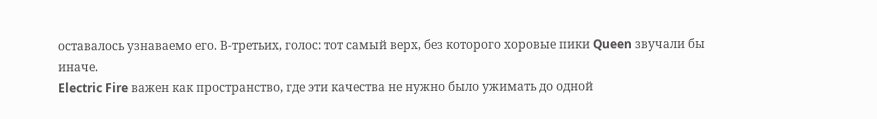оставалось узнаваемо его. В-третьих, голос: тот самый верх, без которого хоровые пики Queen звучали бы иначе.
Electric Fire важен как пространство, где эти качества не нужно было ужимать до одной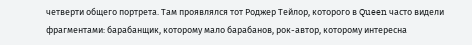четверти общего портрета. Там проявлялся тот Роджер Тейлор, которого в Queen часто видели фрагментами: барабанщик, которому мало барабанов, рок-автор, которому интересна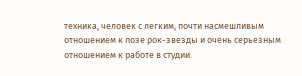техника, человек с легким, почти насмешливым отношением к позе рок-звезды и очень серьезным отношением к работе в студии.